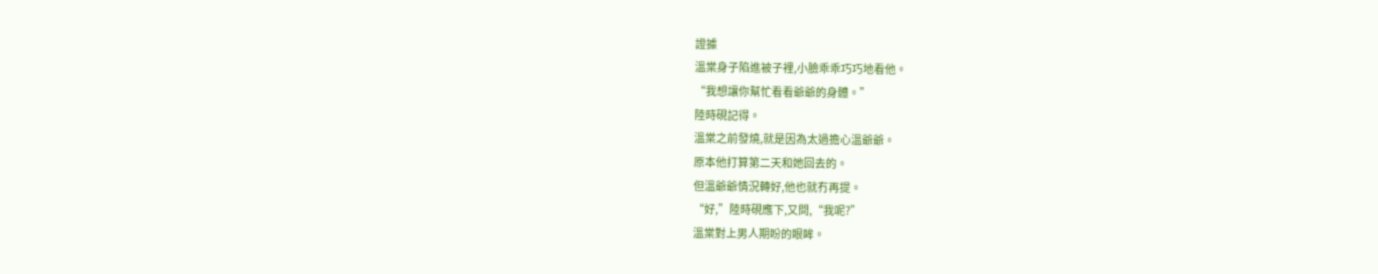證據
溫棠身子陷進被子裡,小臉乖乖巧巧地看他。
“我想讓你幫忙看看爺爺的身體。”
陸時硯記得。
溫棠之前發燒,就是因為太過擔心溫爺爺。
原本他打算第二天和她回去的。
但溫爺爺情況轉好,他也就冇再提。
“好,”陸時硯應下,又問,“我呢?”
溫棠對上男人期盼的眼眸。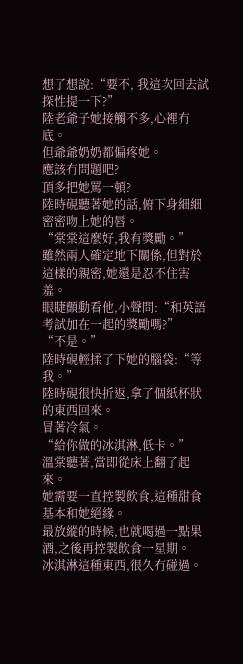想了想說:“要不, 我這次回去試探性提一下?”
陸老爺子她接觸不多,心裡冇底。
但爺爺奶奶都偏疼她。
應該冇問題吧?
頂多把她罵一頓?
陸時硯聽著她的話,俯下身細細密密吻上她的唇。
“棠棠這麼好,我有獎勵。”
雖然兩人確定地下關係,但對於這樣的親密,她還是忍不住害羞。
眼睫顫動看他,小聲問:“和英語考試加在一起的獎勵嗎?”
“不是。”
陸時硯輕揉了下她的腦袋:“等我。”
陸時硯很快折返,拿了個紙杯狀的東西回來。
冒著冷氣。
“給你做的冰淇淋,低卡。”
溫棠聽著,當即從床上翻了起來。
她需要一直控製飲食,這種甜食基本和她絕緣。
最放縱的時候,也就喝過一點果酒,之後再控製飲食一星期。
冰淇淋這種東西,很久冇碰過。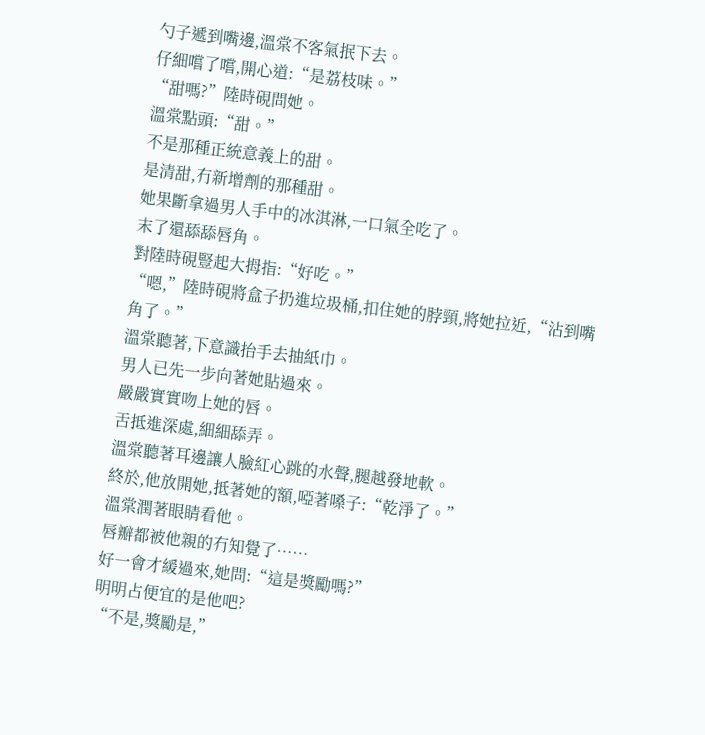勺子遞到嘴邊,溫棠不客氣抿下去。
仔細嚐了嚐,開心道:“是荔枝味。”
“甜嗎?”陸時硯問她。
溫棠點頭:“甜。”
不是那種正統意義上的甜。
是清甜,冇新增劑的那種甜。
她果斷拿過男人手中的冰淇淋,一口氣全吃了。
末了還舔舔唇角。
對陸時硯豎起大拇指:“好吃。”
“嗯,”陸時硯將盒子扔進垃圾桶,扣住她的脖頸,將她拉近,“沾到嘴角了。”
溫棠聽著,下意識抬手去抽紙巾。
男人已先一步向著她貼過來。
嚴嚴實實吻上她的唇。
舌抵進深處,細細舔弄。
溫棠聽著耳邊讓人臉紅心跳的水聲,腿越發地軟。
終於,他放開她,抵著她的額,啞著嗓子:“乾淨了。”
溫棠潤著眼睛看他。
唇瓣都被他親的冇知覺了……
好一會才緩過來,她問:“這是獎勵嗎?”
明明占便宜的是他吧?
“不是,獎勵是,”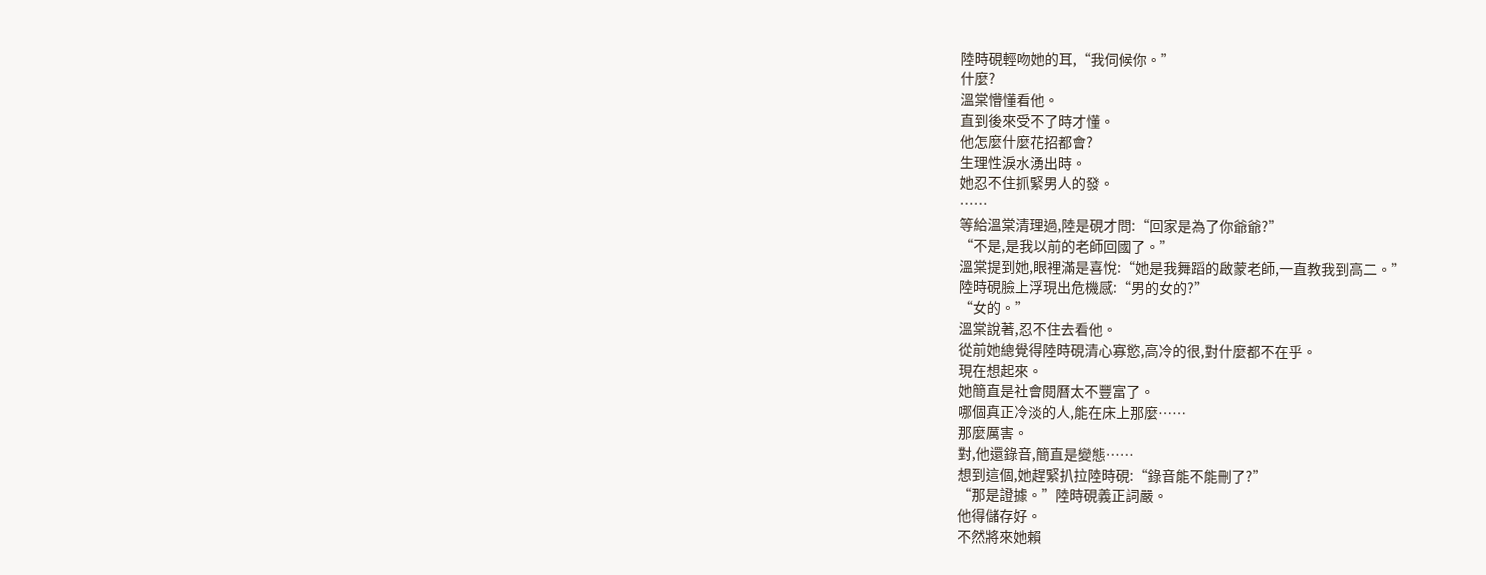陸時硯輕吻她的耳,“我伺候你。”
什麼?
溫棠懵懂看他。
直到後來受不了時才懂。
他怎麼什麼花招都會?
生理性淚水湧出時。
她忍不住抓緊男人的發。
……
等給溫棠清理過,陸是硯才問:“回家是為了你爺爺?”
“不是,是我以前的老師回國了。”
溫棠提到她,眼裡滿是喜悅:“她是我舞蹈的啟蒙老師,一直教我到高二。”
陸時硯臉上浮現出危機感:“男的女的?”
“女的。”
溫棠說著,忍不住去看他。
從前她總覺得陸時硯清心寡慾,高冷的很,對什麼都不在乎。
現在想起來。
她簡直是社會閱曆太不豐富了。
哪個真正冷淡的人,能在床上那麼……
那麼厲害。
對,他還錄音,簡直是變態……
想到這個,她趕緊扒拉陸時硯:“錄音能不能刪了?”
“那是證據。”陸時硯義正詞嚴。
他得儲存好。
不然將來她賴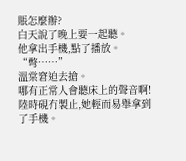賬怎麼辦?
白天說了晚上要一起聽。
他拿出手機,點了播放。
“彆……”
溫棠窘迫去搶。
哪有正常人會聽床上的聲音啊!
陸時硯冇製止,她輕而易舉拿到了手機。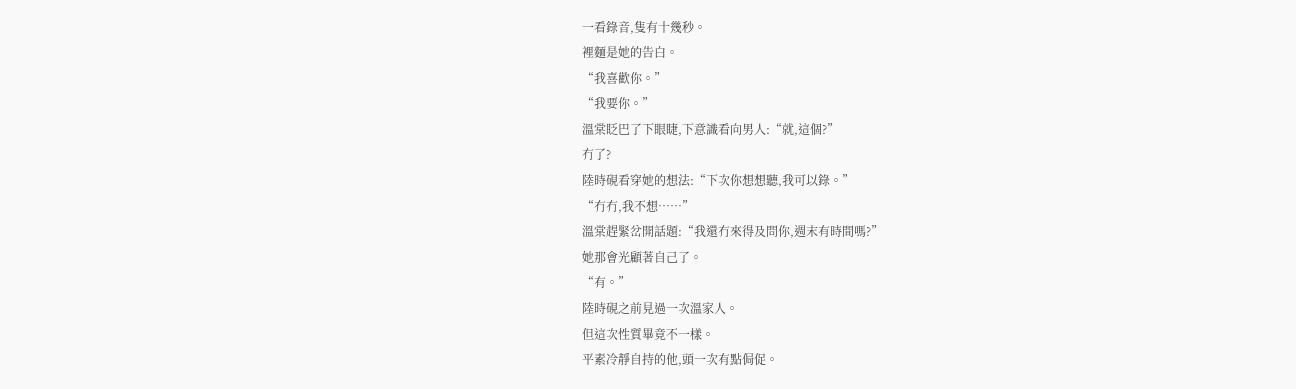一看錄音,隻有十幾秒。
裡麵是她的告白。
“我喜歡你。”
“我要你。”
溫棠眨巴了下眼睫,下意識看向男人:“就,這個?”
冇了?
陸時硯看穿她的想法:“下次你想想聽,我可以錄。”
“冇冇,我不想……”
溫棠趕緊岔開話題:“我還冇來得及問你,週末有時間嗎?”
她那會光顧著自己了。
“有。”
陸時硯之前見過一次溫家人。
但這次性質畢竟不一樣。
平素冷靜自持的他,頭一次有點侷促。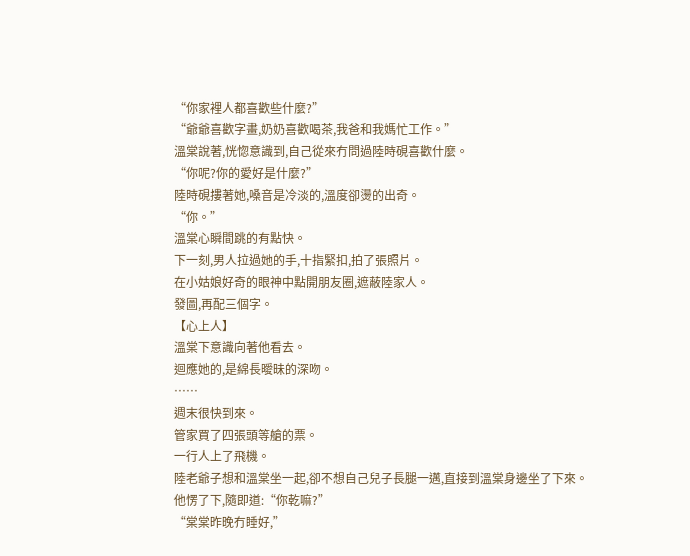“你家裡人都喜歡些什麼?”
“爺爺喜歡字畫,奶奶喜歡喝茶,我爸和我媽忙工作。”
溫棠說著,恍惚意識到,自己從來冇問過陸時硯喜歡什麼。
“你呢?你的愛好是什麼?”
陸時硯摟著她,嗓音是冷淡的,溫度卻燙的出奇。
“你。”
溫棠心瞬間跳的有點快。
下一刻,男人拉過她的手,十指緊扣,拍了張照片。
在小姑娘好奇的眼神中點開朋友圈,遮蔽陸家人。
發圖,再配三個字。
【心上人】
溫棠下意識向著他看去。
迴應她的,是綿長曖昧的深吻。
……
週末很快到來。
管家買了四張頭等艙的票。
一行人上了飛機。
陸老爺子想和溫棠坐一起,卻不想自己兒子長腿一邁,直接到溫棠身邊坐了下來。
他愣了下,隨即道:“你乾嘛?”
“棠棠昨晚冇睡好,”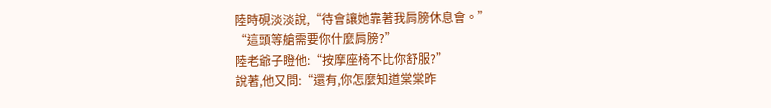陸時硯淡淡說,“待會讓她靠著我肩膀休息會。”
“這頭等艙需要你什麼肩膀?”
陸老爺子瞪他:“按摩座椅不比你舒服?”
說著,他又問:“還有,你怎麼知道棠棠昨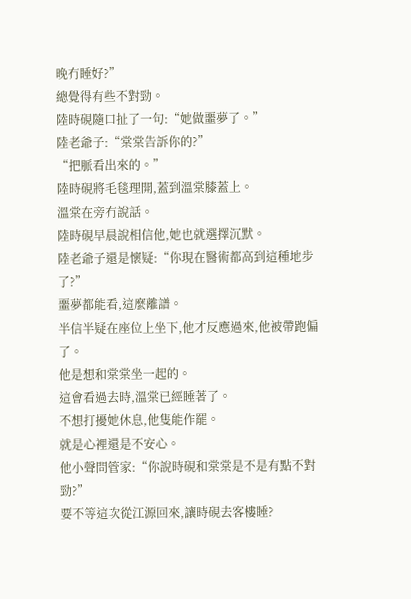晚冇睡好?”
總覺得有些不對勁。
陸時硯隨口扯了一句:“她做噩夢了。”
陸老爺子:“棠棠告訴你的?”
“把脈看出來的。”
陸時硯將毛毯理開,蓋到溫棠膝蓋上。
溫棠在旁冇說話。
陸時硯早晨說相信他,她也就選擇沉默。
陸老爺子還是懷疑:“你現在醫術都高到這種地步了?”
噩夢都能看,這麼離譜。
半信半疑在座位上坐下,他才反應過來,他被帶跑偏了。
他是想和棠棠坐一起的。
這會看過去時,溫棠已經睡著了。
不想打擾她休息,他隻能作罷。
就是心裡還是不安心。
他小聲問管家:“你說時硯和棠棠是不是有點不對勁?”
要不等這次從江源回來,讓時硯去客樓睡?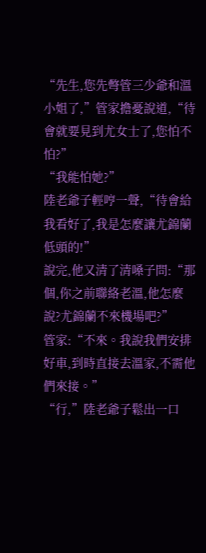“先生,您先彆管三少爺和溫小姐了,”管家擔憂說道,“待會就要見到尤女士了,您怕不怕?”
“我能怕她?”
陸老爺子輕哼一聲,“待會給我看好了,我是怎麼讓尤錦蘭低頭的!”
說完,他又清了清嗓子問:“那個,你之前聯絡老溫,他怎麼說?尤錦蘭不來機場吧?”
管家:“不來。我說我們安排好車,到時直接去溫家,不需他們來接。”
“行,”陸老爺子鬆出一口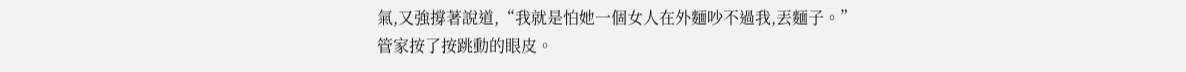氣,又強撐著說道,“我就是怕她一個女人在外麵吵不過我,丟麵子。”
管家按了按跳動的眼皮。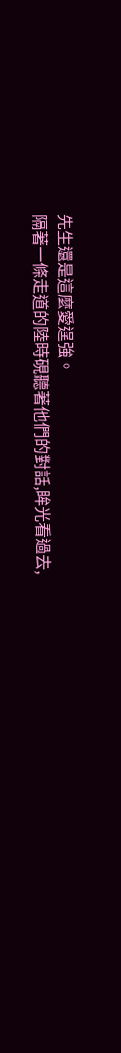先生還是這麼愛逞強。
隔著一條走道的陸時硯聽著他們的對話,眸光看過去,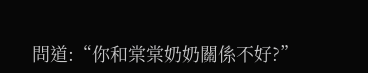問道:“你和棠棠奶奶關係不好?”